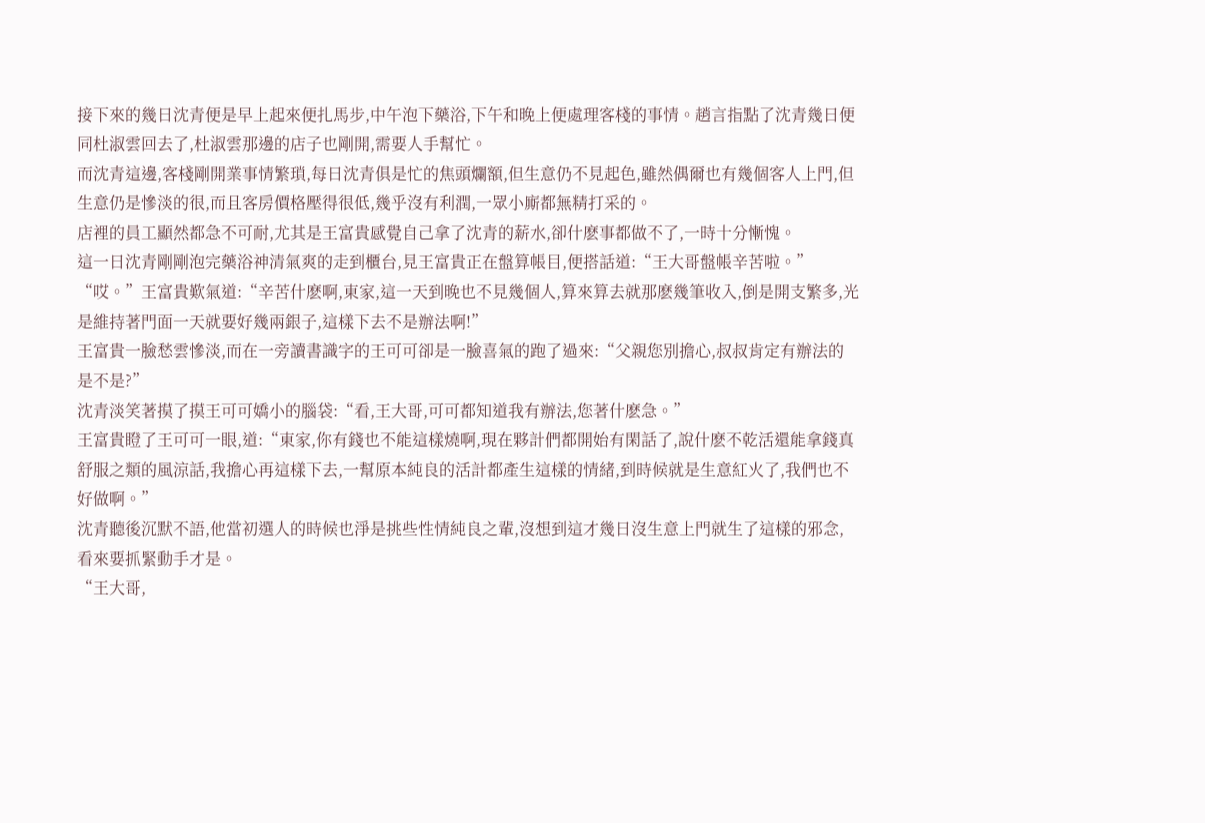接下來的幾日沈青便是早上起來便扎馬步,中午泡下藥浴,下午和晚上便處理客棧的事情。趙言指點了沈青幾日便同杜淑雲回去了,杜淑雲那邊的店子也剛開,需要人手幫忙。
而沈青這邊,客棧剛開業事情繁瑣,每日沈青俱是忙的焦頭爛額,但生意仍不見起色,雖然偶爾也有幾個客人上門,但生意仍是慘淡的很,而且客房價格壓得很低,幾乎沒有利潤,一眾小廝都無精打采的。
店裡的員工顯然都急不可耐,尤其是王富貴感覺自己拿了沈青的薪水,卻什麽事都做不了,一時十分慚愧。
這一日沈青剛剛泡完藥浴神清氣爽的走到櫃台,見王富貴正在盤算帳目,便搭話道:“王大哥盤帳辛苦啦。”
“哎。”王富貴歎氣道:“辛苦什麽啊,東家,這一天到晚也不見幾個人,算來算去就那麽幾筆收入,倒是開支繁多,光是維持著門面一天就要好幾兩銀子,這樣下去不是辦法啊!”
王富貴一臉愁雲慘淡,而在一旁讀書識字的王可可卻是一臉喜氣的跑了過來:“父親您別擔心,叔叔肯定有辦法的是不是?”
沈青淡笑著摸了摸王可可嬌小的腦袋:“看,王大哥,可可都知道我有辦法,您著什麽急。”
王富貴瞪了王可可一眼,道:“東家,你有錢也不能這樣燒啊,現在夥計們都開始有閑話了,說什麽不乾活還能拿錢真舒服之類的風涼話,我擔心再這樣下去,一幫原本純良的活計都產生這樣的情緒,到時候就是生意紅火了,我們也不好做啊。”
沈青聽後沉默不語,他當初選人的時候也淨是挑些性情純良之輩,沒想到這才幾日沒生意上門就生了這樣的邪念,看來要抓緊動手才是。
“王大哥,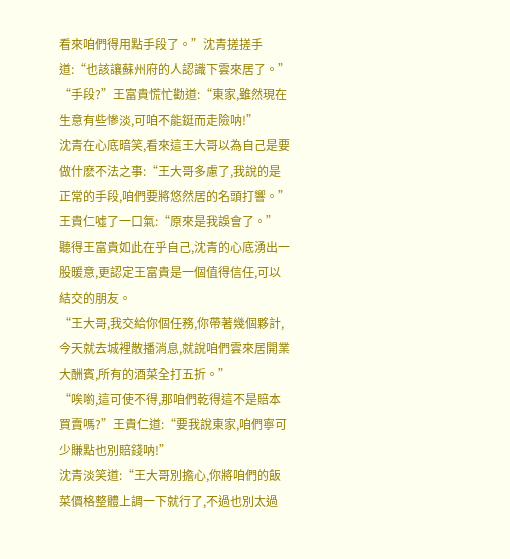看來咱們得用點手段了。”沈青搓搓手道:“也該讓蘇州府的人認識下雲來居了。”
“手段?”王富貴慌忙勸道:“東家,雖然現在生意有些慘淡,可咱不能鋌而走險呐!”
沈青在心底暗笑,看來這王大哥以為自己是要做什麽不法之事:“王大哥多慮了,我說的是正常的手段,咱們要將悠然居的名頭打響。”
王貴仁噓了一口氣:“原來是我誤會了。”
聽得王富貴如此在乎自己,沈青的心底湧出一股暖意,更認定王富貴是一個值得信任,可以結交的朋友。
“王大哥,我交給你個任務,你帶著幾個夥計,今天就去城裡散播消息,就說咱們雲來居開業大酬賓,所有的酒菜全打五折。”
“唉喲,這可使不得,那咱們乾得這不是賠本買賣嗎?”王貴仁道:“要我說東家,咱們寧可少賺點也別賠錢呐!”
沈青淡笑道:“王大哥別擔心,你將咱們的飯菜價格整體上調一下就行了,不過也別太過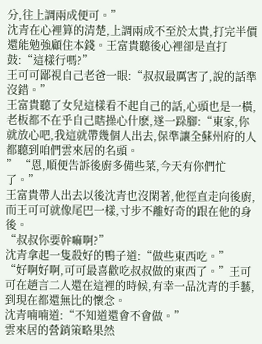分,往上調兩成便可。”
沈青在心裡算的清楚,上調兩成不至於太貴,打完半價還能勉強顧住本錢。王富貴聽後心裡卻是直打鼓:“這樣行嗎?”
王可可鄙視自己老爸一眼:“叔叔最厲害了,說的話準沒錯。”
王富貴聽了女兒這樣看不起自己的話,心頭也是一橫,老板都不在乎自己瞎操心什麽,遂一跺腳:“東家,你就放心吧,我這就帶幾個人出去,保準讓全蘇州府的人都聽到咱們雲來居的名頭。
” “恩,順便告訴後廚多備些菜,今天有你們忙了。”
王富貴帶人出去以後沈青也沒閑著,他徑直走向後廚,而王可可就像尾巴一樣,寸步不離好奇的跟在他的身後。
“叔叔你要幹嘛啊?”
沈青拿起一隻殺好的鴨子道:“做些東西吃。”
“好啊好啊,可可最喜歡吃叔叔做的東西了。”王可可在趙言二人還在這裡的時候,有幸一品沈青的手藝,到現在都還無比的懷念。
沈青喃喃道:“不知道還會不會做。”
雲來居的營銷策略果然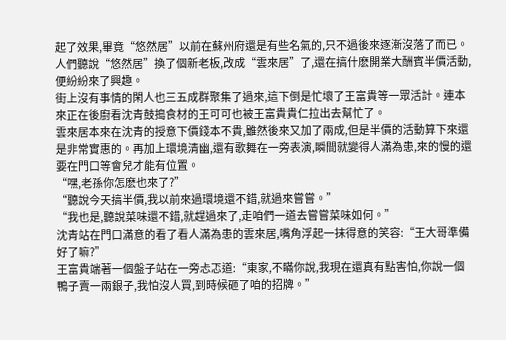起了效果,畢竟“悠然居”以前在蘇州府還是有些名氣的,只不過後來逐漸沒落了而已。人們聽說“悠然居”換了個新老板,改成“雲來居”了,還在搞什麽開業大酬賓半價活動,便紛紛來了興趣。
街上沒有事情的閑人也三五成群聚集了過來,這下倒是忙壞了王富貴等一眾活計。連本來正在後廚看沈青鼓搗食材的王可可也被王富貴貴仁拉出去幫忙了。
雲來居本來在沈青的授意下價錢本不貴,雖然後來又加了兩成,但是半價的活動算下來還是非常實惠的。再加上環境清幽,還有歌舞在一旁表演,瞬間就變得人滿為患,來的慢的還要在門口等會兒才能有位置。
“嘿,老孫你怎麽也來了?”
“聽說今天搞半價,我以前來過環境還不錯,就過來嘗嘗。”
“我也是,聽說菜味還不錯,就趕過來了,走咱們一道去嘗嘗菜味如何。”
沈青站在門口滿意的看了看人滿為患的雲來居,嘴角浮起一抹得意的笑容:“王大哥準備好了嘛?”
王富貴端著一個盤子站在一旁忐忑道:“東家,不瞞你說,我現在還真有點害怕,你說一個鴨子賣一兩銀子,我怕沒人買,到時候砸了咱的招牌。”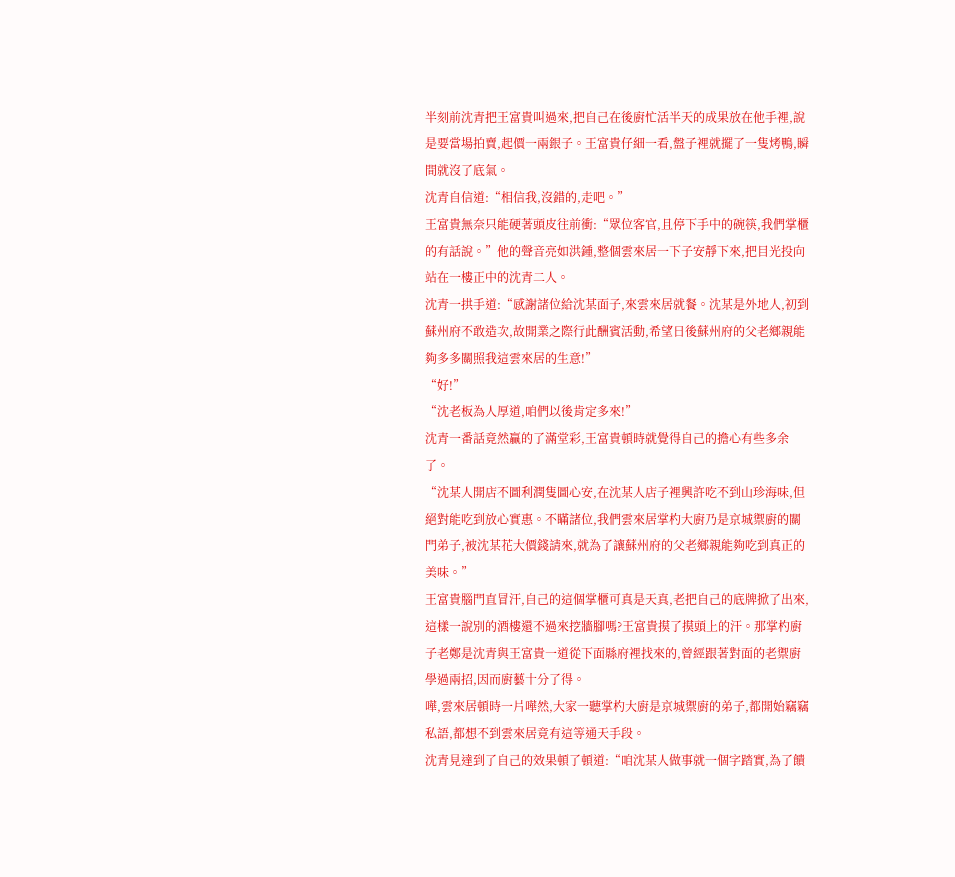半刻前沈青把王富貴叫過來,把自己在後廚忙活半天的成果放在他手裡,說是要當場拍賣,起價一兩銀子。王富貴仔細一看,盤子裡就擺了一隻烤鴨,瞬間就沒了底氣。
沈青自信道:“相信我,沒錯的,走吧。”
王富貴無奈只能硬著頭皮往前衝:“眾位客官,且停下手中的碗筷,我們掌櫃的有話說。”他的聲音亮如洪鍾,整個雲來居一下子安靜下來,把目光投向站在一樓正中的沈青二人。
沈青一拱手道:“感謝諸位給沈某面子,來雲來居就餐。沈某是外地人,初到蘇州府不敢造次,故開業之際行此酬賓活動,希望日後蘇州府的父老鄉親能夠多多關照我這雲來居的生意!”
“好!”
“沈老板為人厚道,咱們以後肯定多來!”
沈青一番話竟然贏的了滿堂彩,王富貴頓時就覺得自己的擔心有些多余了。
“沈某人開店不圖利潤隻圖心安,在沈某人店子裡興許吃不到山珍海味,但絕對能吃到放心實惠。不瞞諸位,我們雲來居掌杓大廚乃是京城禦廚的關門弟子,被沈某花大價錢請來,就為了讓蘇州府的父老鄉親能夠吃到真正的美味。”
王富貴腦門直冒汗,自己的這個掌櫃可真是天真,老把自己的底牌掀了出來,這樣一說別的酒樓還不過來挖牆腳嗎?王富貴摸了摸頭上的汗。那掌杓廚子老鄭是沈青與王富貴一道從下面縣府裡找來的,曾經跟著對面的老禦廚學過兩招,因而廚藝十分了得。
嘩,雲來居頓時一片嘩然,大家一聽掌杓大廚是京城禦廚的弟子,都開始竊竊私語,都想不到雲來居竟有這等通天手段。
沈青見達到了自己的效果頓了頓道:“咱沈某人做事就一個字踏實,為了饋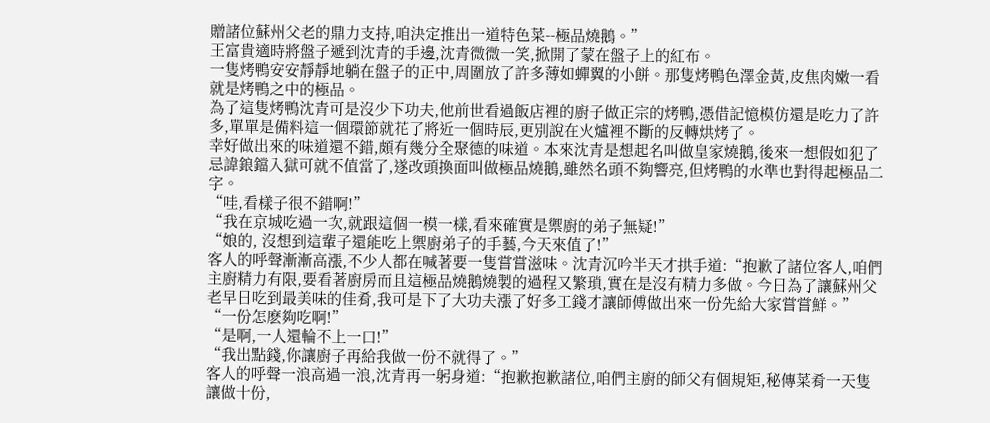贈諸位蘇州父老的鼎力支持,咱決定推出一道特色菜--極品燒鵝。”
王富貴適時將盤子遞到沈青的手邊,沈青微微一笑,掀開了蒙在盤子上的紅布。
一隻烤鴨安安靜靜地躺在盤子的正中,周圍放了許多薄如蟬翼的小餅。那隻烤鴨色澤金黃,皮焦肉嫩一看就是烤鴨之中的極品。
為了這隻烤鴨沈青可是沒少下功夫,他前世看過飯店裡的廚子做正宗的烤鴨,憑借記憶模仿還是吃力了許多,單單是備料這一個環節就花了將近一個時辰,更別說在火爐裡不斷的反轉烘烤了。
幸好做出來的味道還不錯,頗有幾分全聚德的味道。本來沈青是想起名叫做皇家燒鵝,後來一想假如犯了忌諱鋃鐺入獄可就不值當了,遂改頭換面叫做極品燒鵝,雖然名頭不夠響亮,但烤鴨的水準也對得起極品二字。
“哇,看樣子很不錯啊!”
“我在京城吃過一次,就跟這個一模一樣,看來確實是禦廚的弟子無疑!”
“娘的, 沒想到這輩子還能吃上禦廚弟子的手藝,今天來值了!”
客人的呼聲漸漸高漲,不少人都在喊著要一隻嘗嘗滋味。沈青沉吟半天才拱手道:“抱歉了諸位客人,咱們主廚精力有限,要看著廚房而且這極品燒鵝燒製的過程又繁瑣,實在是沒有精力多做。今日為了讓蘇州父老早日吃到最美味的佳肴,我可是下了大功夫漲了好多工錢才讓師傅做出來一份先給大家嘗嘗鮮。”
“一份怎麽夠吃啊!”
“是啊,一人還輪不上一口!”
“我出點錢,你讓廚子再給我做一份不就得了。”
客人的呼聲一浪高過一浪,沈青再一躬身道:“抱歉抱歉諸位,咱們主廚的師父有個規矩,秘傳菜肴一天隻讓做十份,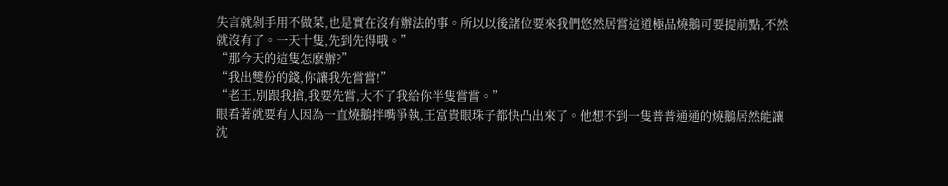失言就剁手用不做菜,也是實在沒有辦法的事。所以以後諸位要來我們悠然居嘗這道極品燒鵝可要提前點,不然就沒有了。一天十隻,先到先得哦。”
“那今天的這隻怎麽辦?”
“我出雙份的錢,你讓我先嘗嘗!”
“老王,別跟我搶,我要先嘗,大不了我給你半隻嘗嘗。”
眼看著就要有人因為一直燒鵝拌嘴爭執,王富貴眼珠子都快凸出來了。他想不到一隻普普通通的燒鵝居然能讓沈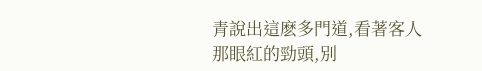青說出這麽多門道,看著客人那眼紅的勁頭,別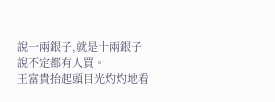說一兩銀子,就是十兩銀子說不定都有人買。
王富貴抬起頭目光灼灼地看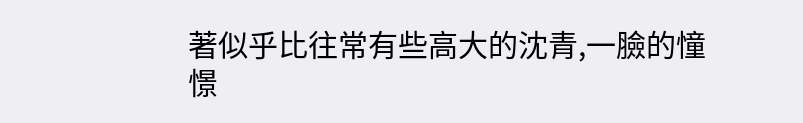著似乎比往常有些高大的沈青,一臉的憧憬